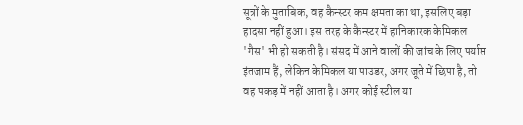सूत्रों के मुताबिक, वह कैन्स्टर कम क्षमता का था, इसलिए बड़ा हादसा नहीं हुआ। इस तरह के कैन्स्टर में हानिकारक केमिकल 'गैस' भी हो सकती है। संसद में आने वालों की जांच के लिए पर्याप्त इंतजाम हैं, लेकिन केमिकल या पाउडर, अगर जूते में छिपा है, तो वह पकड़ में नहीं आता है। अगर कोई स्टील या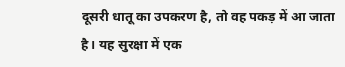दूसरी धातू का उपकरण है, तो वह पकड़ में आ जाता है। यह सुरक्षा में एक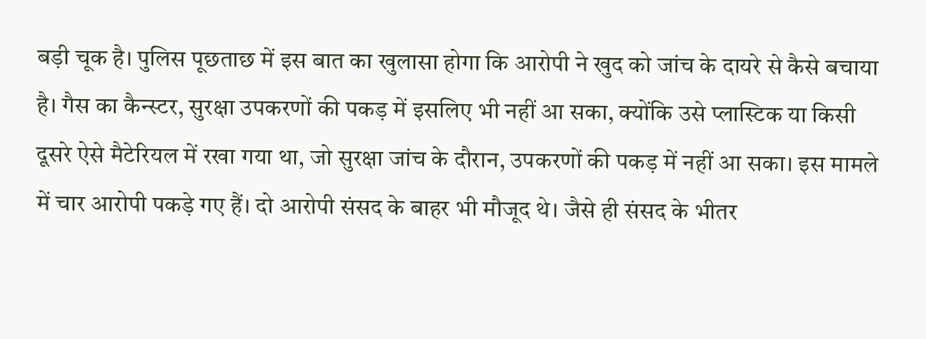बड़ी चूक है। पुलिस पूछताछ में इस बात का खुलासा होगा कि आरोपी ने खुद को जांच के दायरे से कैसे बचाया है। गैस का कैन्स्टर, सुरक्षा उपकरणों की पकड़ में इसलिए भी नहीं आ सका, क्योंकि उसे प्लास्टिक या किसी दूसरे ऐसे मैटेरियल में रखा गया था, जो सुरक्षा जांच के दौरान, उपकरणों की पकड़ में नहीं आ सका। इस मामले में चार आरोपी पकड़े गए हैं। दो आरोपी संसद के बाहर भी मौजूद थे। जैसे ही संसद के भीतर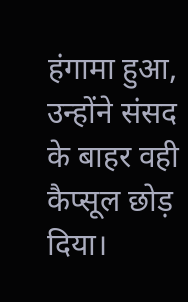हंगामा हुआ, उन्होंने संसद के बाहर वही कैप्सूल छोड़ दिया।